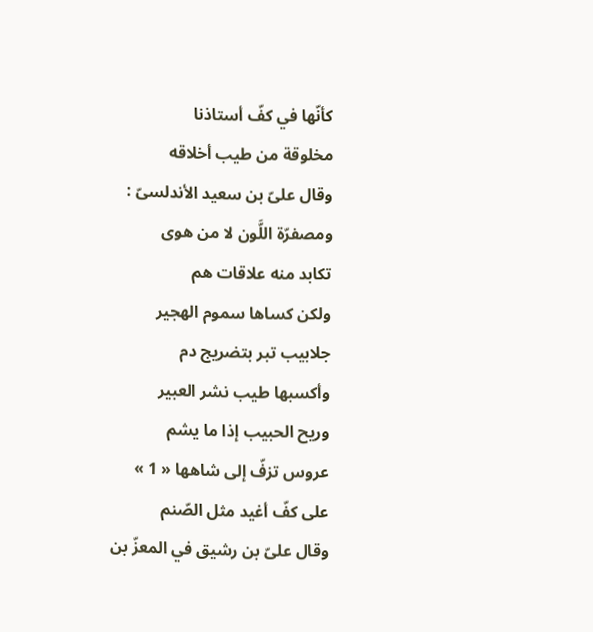كأنّها في كفّ أستاذنا
مخلوقة من طيب أخلاقه
وقال علىّ بن سعيد الأندلسىّ :
ومصفرّة اللَّون لا من هوى
تكابد منه علاقات هم
ولكن كساها سموم الهجير
جلابيب تبر بتضريج دم
وأكسبها طيب نشر العبير
وريح الحبيب إذا ما يشم
عروس تزفّ إلى شاهها « 1 »
على كفّ أغيد مثل الصّنم
وقال علىّ بن رشيق في المعزّ بن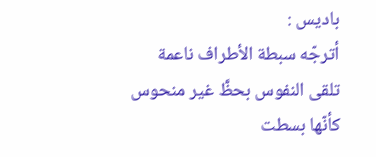باديس :
أترجّه سبطة الأطراف ناعمة
تلقى النفوس بحظَّ غير منحوس
كأنّها بسطت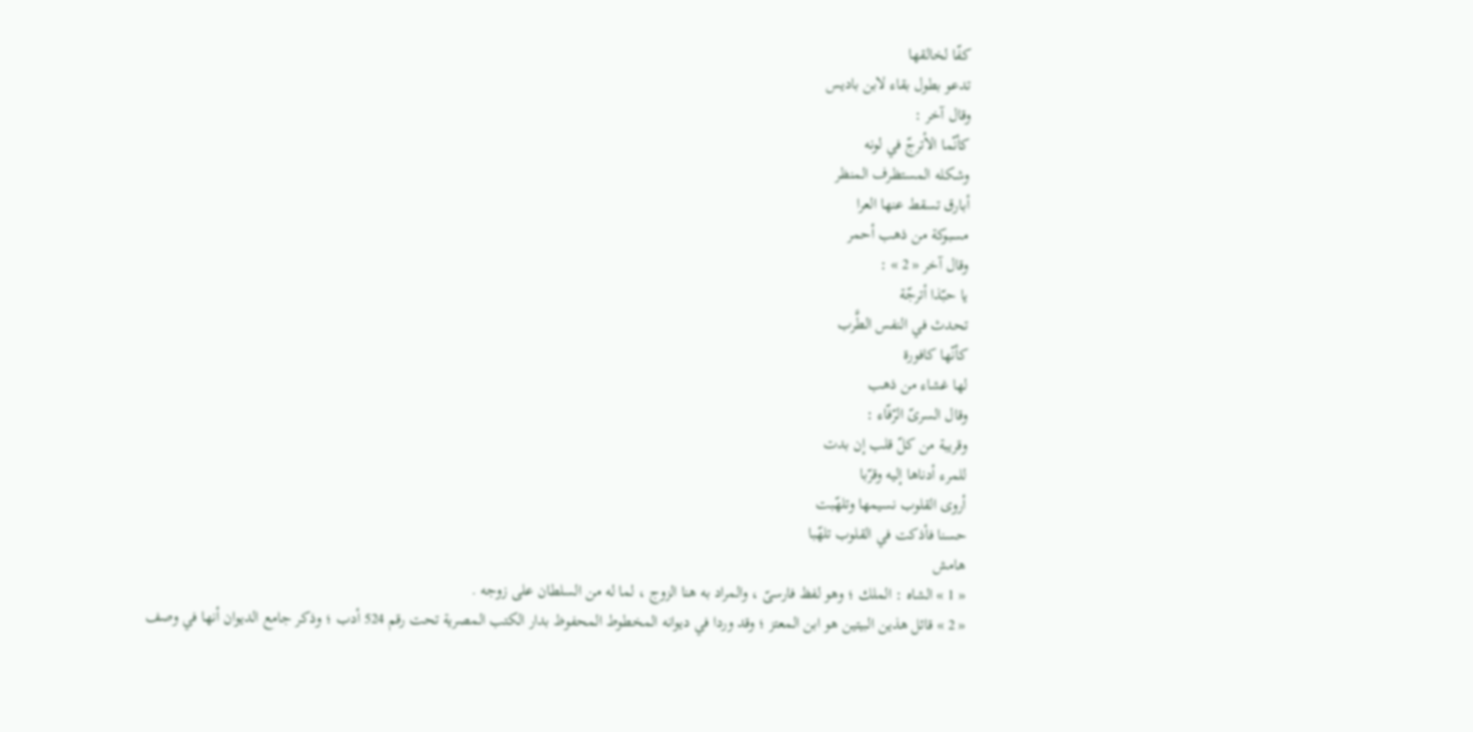كفّا لخالقها
تدعو بطول بقاء لابن باديس
وقال آخر :
كأنّما الأترجّ في لونه
وشكله المستظرف المنظر
أبارق تسقط عنها العرا
مسبوكة من ذهب أحمر
وقال آخر « 2 » :
يا حبّذا أترجّة
تحدث في النفس الطَّرب
كأنّها كافورة
لها غشاء من ذهب
وقال السرىّ الرّفّاء :
وقريبة من كلّ قلب إن بدت
للمرء أدناها إليه وقرّبا
أروى القلوب نسيمها وتلهّبت
حسنا فأذكت في القلوب تلهّبا
هامش
« 1 » الشاه : الملك ؛ وهو لفظ فارسىّ ، والمراد به هنا الزوج ، لما له من السلطان على زوجه .
« 2 » قائل هذين البيتين هو ابن المعتز ؛ وقد وردا في ديوانه المخطوط المحفوظ بدار الكتب المصرية تحت رقم 524 أدب ؛ وذكر جامع الديوان أنها في وصف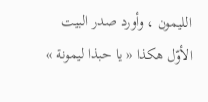الليمون ، وأورد صدر البيت الأوّل هكذا « يا حبذا ليمونة »